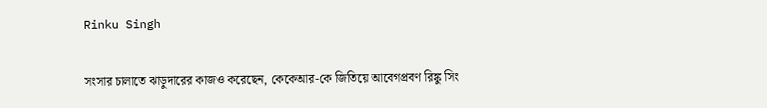Rinku Singh

সংসার চালাতে ঝাড়ুদারের কাজও করেছেন, কেকেআর-কে জিতিয়ে আবেগপ্রবণ রিঙ্কু সিং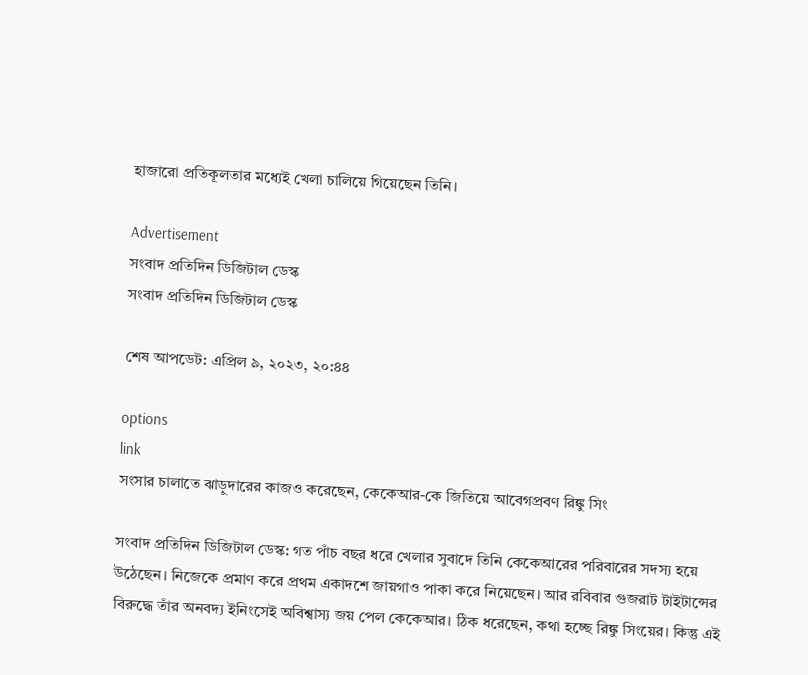হাজারো প্রতিকূলতার মধ্যেই খেলা চালিয়ে গিয়েছেন তিনি।

Advertisement
সংবাদ প্রতিদিন ডিজিটাল ডেস্ক
সংবাদ প্রতিদিন ডিজিটাল ডেস্ক

শেষ আপডেট: এপ্রিল ৯, ২০২৩, ২০:৪৪

options
link
সংসার চালাতে ঝাড়ুদারের কাজও করেছেন, কেকেআর-কে জিতিয়ে আবেগপ্রবণ রিঙ্কু সিং

সংবাদ প্রতিদিন ডিজিটাল ডেস্ক: গত পাঁচ বছর ধরে খেলার সুবাদে তিনি কেকেআরের পরিবারের সদস্য হয়ে উঠেছেন। নিজেকে প্রমাণ করে প্রথম একাদশে জায়গাও পাকা করে নিয়েছেন। আর রবিবার গুজরাট টাইটান্সের বিরুদ্ধে তাঁর অনবদ্য ইনিংসেই অবিশ্বাস্য জয় পেল কেকেআর। ঠিক ধরেছেন, কথা হচ্ছে রিঙ্কু সিংয়ের। কিন্তু এই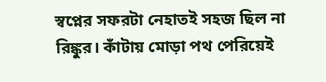স্বপ্নের সফরটা নেহাতই সহজ ছিল না রিঙ্কুর। কাঁটায় মোড়া পথ পেরিয়েই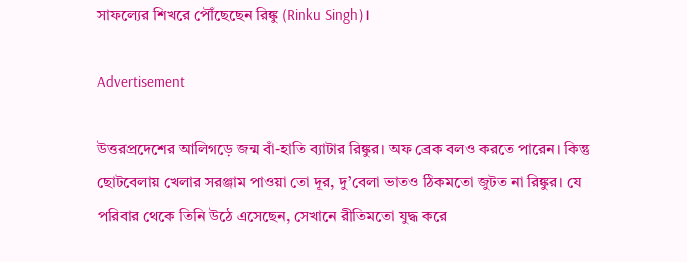সাফল্যের শিখরে পৌঁছেছেন রিঙ্কু (Rinku Singh)।

Advertisement

উত্তরপ্রদেশের আলিগড়ে জন্ম বাঁ-হাতি ব্যাটার রিঙ্কুর। অফ ব্রেক বলও করতে পারেন। কিন্তু ছোটবেলায় খেলার সরঞ্জাম পাওয়া তো দূর, দু’বেলা ভাতও ঠিকমতো জুটত না রিঙ্কুর। যে পরিবার থেকে তিনি উঠে এসেছেন, সেখানে রীতিমতো যুদ্ধ করে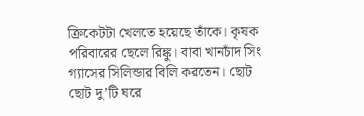ক্রিকেটটা খেলতে হয়েছে তাঁকে। কৃষক পরিবারের ছেলে রিঙ্কু। বাবা খানচাঁদ সিং গ্যাসের সিলিন্ডার বিলি করতেন। ছোট ছোট দু’টি ঘরে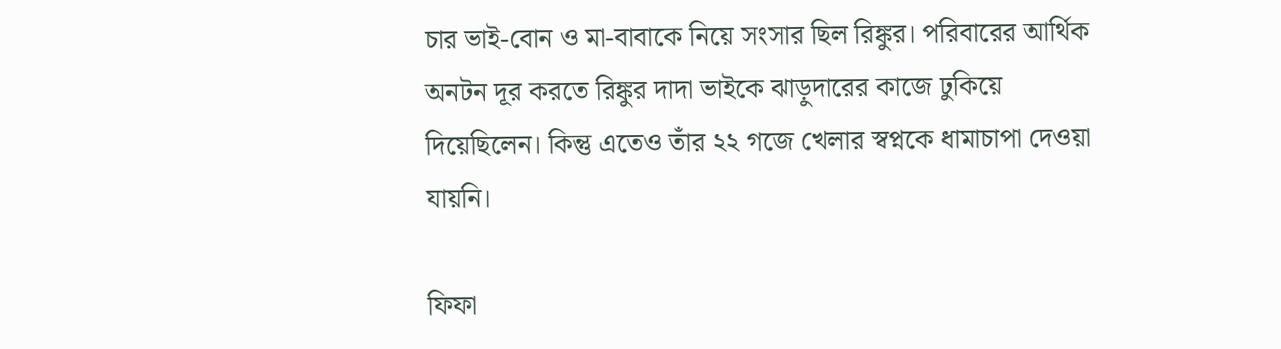চার ভাই-বোন ও মা-বাবাকে নিয়ে সংসার ছিল রিঙ্কুর। পরিবারের আর্থিক অনটন দূর করতে রিঙ্কুর দাদা ভাইকে ঝাড়ুদারের কাজে ঢুকিয়ে দিয়েছিলেন। কিন্তু এতেও তাঁর ২২ গজে খেলার স্বপ্নকে ধামাচাপা দেওয়া যায়নি।

ফিফা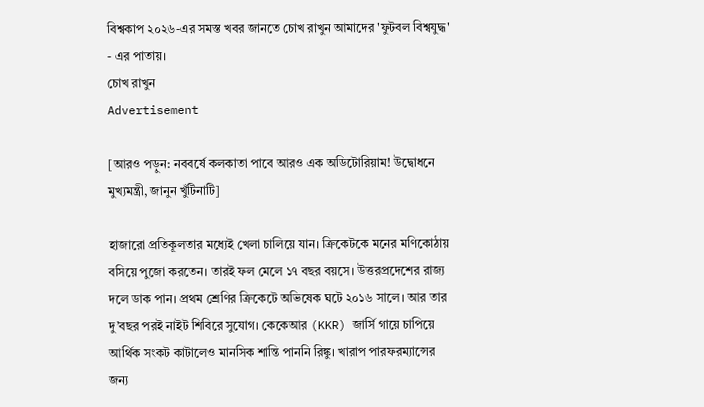বিশ্বকাপ ২০২৬-এর সমস্ত খবর জানতে চোখ রাখুন আমাদের 'ফুটবল বিশ্বযুদ্ধ' - এর পাতায়।
চোখ রাখুন
Advertisement

[আরও পড়ুন: নববর্ষে কলকাতা পাবে আরও এক অডিটোরিয়াম! উদ্বোধনে মুখ্যমন্ত্রী, জানুন খুঁটিনাটি]

হাজারো প্রতিকূলতার মধ্যেই খেলা চালিয়ে যান। ক্রিকেটকে মনের মণিকোঠায় বসিয়ে পুজো করতেন। তারই ফল মেলে ১৭ বছর বয়সে। উত্তরপ্রদেশের রাজ্য দলে ডাক পান। প্রথম শ্রেণির ক্রিকেটে অভিষেক ঘটে ২০১৬ সালে। আর তার দু’বছর পরই নাইট শিবিরে সুযোগ। কেকেআর (KKR) জার্সি গায়ে চাপিয়ে আর্থিক সংকট কাটালেও মানসিক শান্তি পাননি রিঙ্কু। খারাপ পারফরম্যান্সের জন্য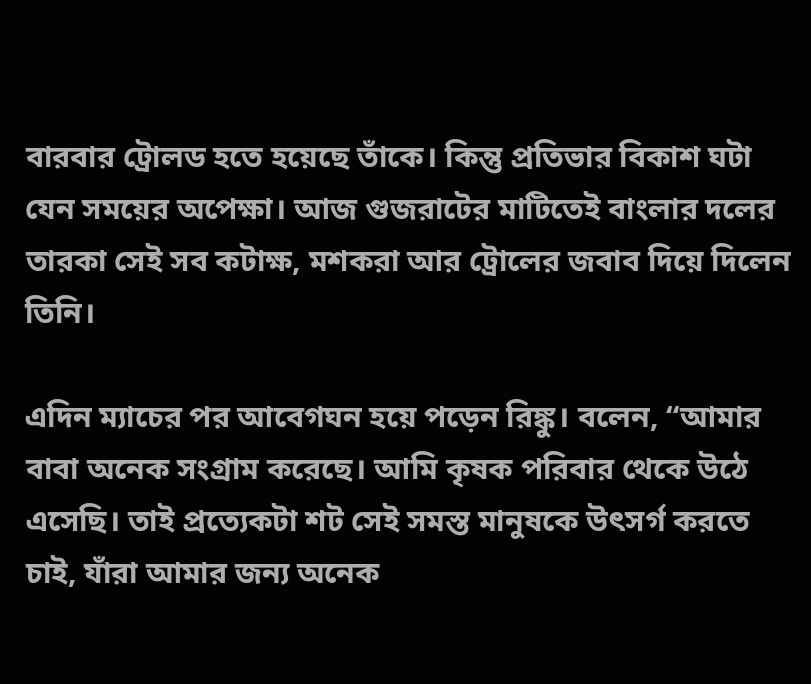বারবার ট্রোলড হতে হয়েছে তাঁকে। কিন্তু প্রতিভার বিকাশ ঘটা যেন সময়ের অপেক্ষা। আজ গুজরাটের মাটিতেই বাংলার দলের তারকা সেই সব কটাক্ষ, মশকরা আর ট্রোলের জবাব দিয়ে দিলেন তিনি।

এদিন ম্যাচের পর আবেগঘন হয়ে পড়েন রিঙ্কু। বলেন, “আমার বাবা অনেক সংগ্রাম করেছে। আমি কৃষক পরিবার থেকে উঠে এসেছি। তাই প্রত্যেকটা শট সেই সমস্ত মানুষকে উৎসর্গ করতে চাই, যাঁরা আমার জন্য অনেক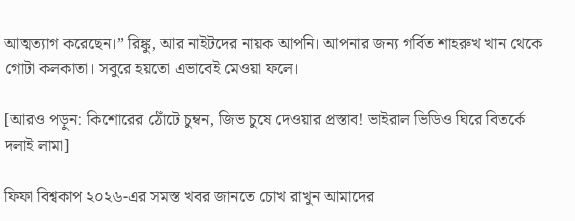আত্মত্যাগ করেছেন।” রিঙ্কু, আর নাইটদের নায়ক আপনি। আপনার জন্য গর্বিত শাহরুখ খান থেকে গোটা কলকাতা। সবুরে হয়তো এভাবেই মেওয়া ফলে।

[আরও পড়ুন: কিশোরের ঠোঁটে চুম্বন, জিভ চুষে দেওয়ার প্রস্তাব! ভাইরাল ভিডিও ঘিরে বিতর্কে দলাই লামা]

ফিফা বিশ্বকাপ ২০২৬-এর সমস্ত খবর জানতে চোখ রাখুন আমাদের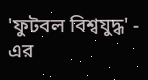'ফুটবল বিশ্বযুদ্ধ' - এর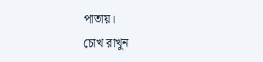পাতায়।
চোখ রাখুন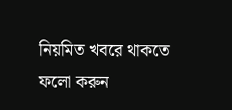নিয়মিত খবরে থাকতে ফলো করুন